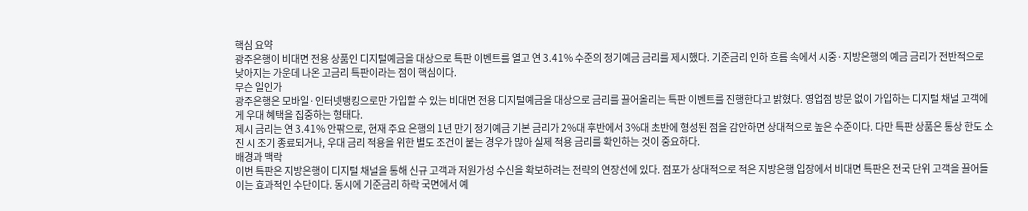핵심 요약
광주은행이 비대면 전용 상품인 디지털예금을 대상으로 특판 이벤트를 열고 연 3.41% 수준의 정기예금 금리를 제시했다. 기준금리 인하 흐름 속에서 시중·지방은행의 예금 금리가 전반적으로 낮아지는 가운데 나온 고금리 특판이라는 점이 핵심이다.
무슨 일인가
광주은행은 모바일·인터넷뱅킹으로만 가입할 수 있는 비대면 전용 디지털예금을 대상으로 금리를 끌어올리는 특판 이벤트를 진행한다고 밝혔다. 영업점 방문 없이 가입하는 디지털 채널 고객에게 우대 혜택을 집중하는 형태다.
제시 금리는 연 3.41% 안팎으로, 현재 주요 은행의 1년 만기 정기예금 기본 금리가 2%대 후반에서 3%대 초반에 형성된 점을 감안하면 상대적으로 높은 수준이다. 다만 특판 상품은 통상 한도 소진 시 조기 종료되거나, 우대 금리 적용을 위한 별도 조건이 붙는 경우가 많아 실제 적용 금리를 확인하는 것이 중요하다.
배경과 맥락
이번 특판은 지방은행이 디지털 채널을 통해 신규 고객과 저원가성 수신을 확보하려는 전략의 연장선에 있다. 점포가 상대적으로 적은 지방은행 입장에서 비대면 특판은 전국 단위 고객을 끌어들이는 효과적인 수단이다. 동시에 기준금리 하락 국면에서 예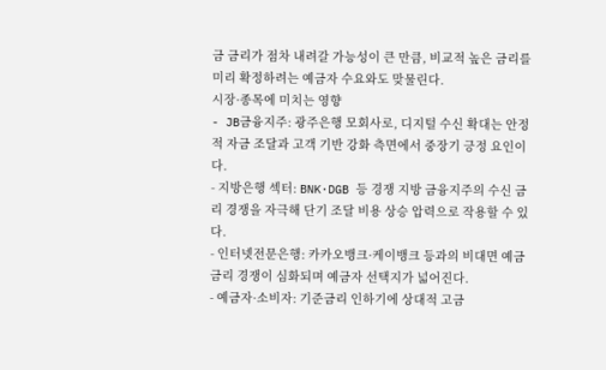금 금리가 점차 내려갈 가능성이 큰 만큼, 비교적 높은 금리를 미리 확정하려는 예금자 수요와도 맞물린다.
시장·종목에 미치는 영향
- JB금융지주: 광주은행 모회사로, 디지털 수신 확대는 안정적 자금 조달과 고객 기반 강화 측면에서 중장기 긍정 요인이다.
- 지방은행 섹터: BNK·DGB 등 경쟁 지방 금융지주의 수신 금리 경쟁을 자극해 단기 조달 비용 상승 압력으로 작용할 수 있다.
- 인터넷전문은행: 카카오뱅크·케이뱅크 등과의 비대면 예금 금리 경쟁이 심화되며 예금자 선택지가 넓어진다.
- 예금자·소비자: 기준금리 인하기에 상대적 고금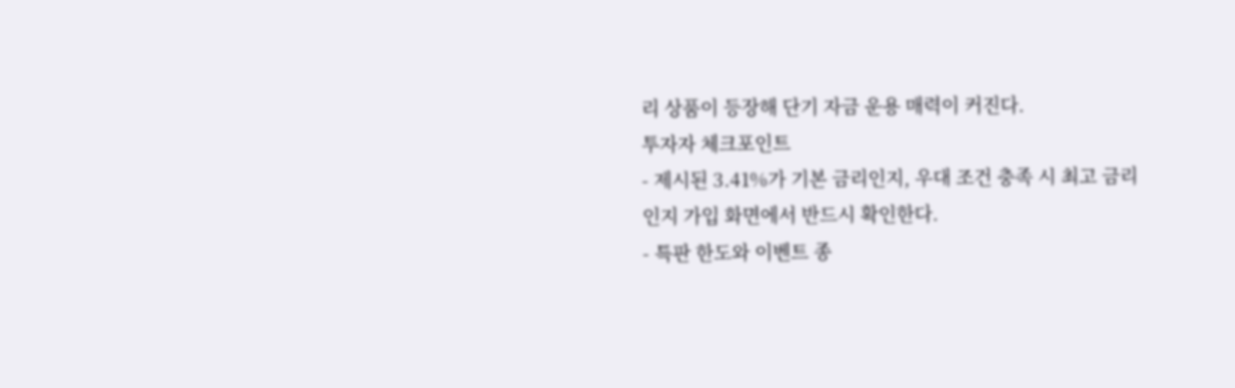리 상품이 등장해 단기 자금 운용 매력이 커진다.
투자자 체크포인트
- 제시된 3.41%가 기본 금리인지, 우대 조건 충족 시 최고 금리인지 가입 화면에서 반드시 확인한다.
- 특판 한도와 이벤트 종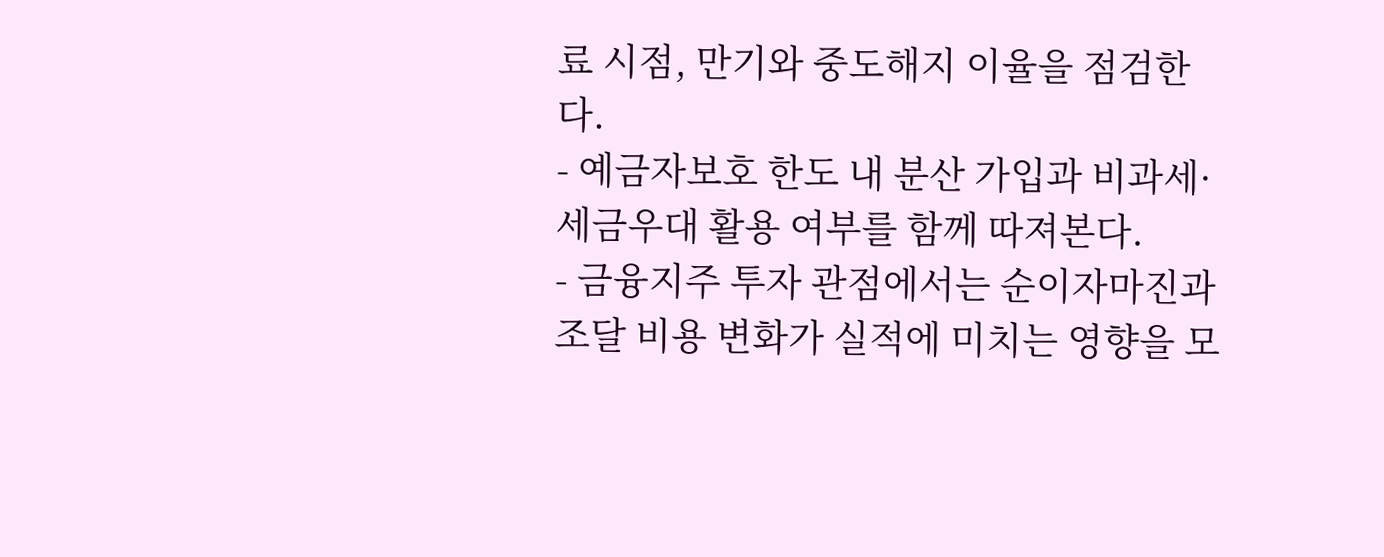료 시점, 만기와 중도해지 이율을 점검한다.
- 예금자보호 한도 내 분산 가입과 비과세·세금우대 활용 여부를 함께 따져본다.
- 금융지주 투자 관점에서는 순이자마진과 조달 비용 변화가 실적에 미치는 영향을 모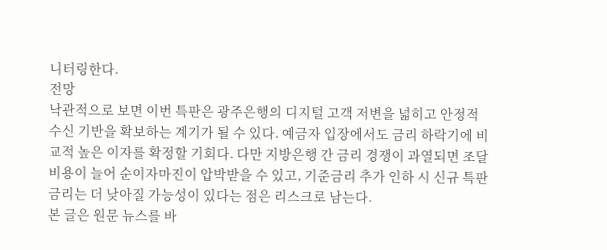니터링한다.
전망
낙관적으로 보면 이번 특판은 광주은행의 디지털 고객 저변을 넓히고 안정적 수신 기반을 확보하는 계기가 될 수 있다. 예금자 입장에서도 금리 하락기에 비교적 높은 이자를 확정할 기회다. 다만 지방은행 간 금리 경쟁이 과열되면 조달 비용이 늘어 순이자마진이 압박받을 수 있고, 기준금리 추가 인하 시 신규 특판 금리는 더 낮아질 가능성이 있다는 점은 리스크로 남는다.
본 글은 원문 뉴스를 바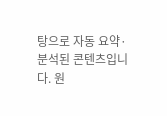탕으로 자동 요약·분석된 콘텐츠입니다. 원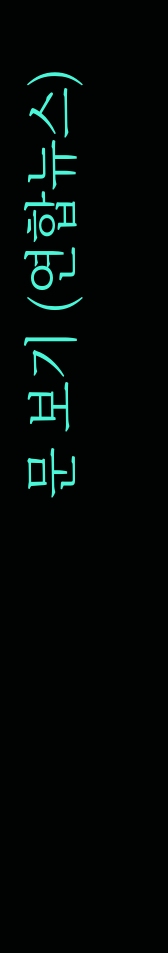문 보기 (연합뉴스)